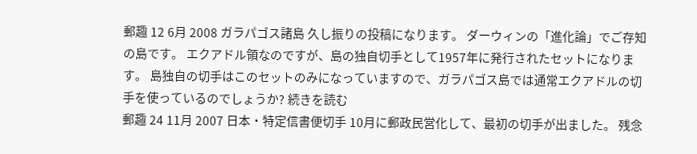郵趣 12 6月 2008 ガラパゴス諸島 久し振りの投稿になります。 ダーウィンの「進化論」でご存知の島です。 エクアドル領なのですが、島の独自切手として1957年に発行されたセットになります。 島独自の切手はこのセットのみになっていますので、ガラパゴス島では通常エクアドルの切手を使っているのでしょうか? 続きを読む
郵趣 24 11月 2007 日本・特定信書便切手 10月に郵政民営化して、最初の切手が出ました。 残念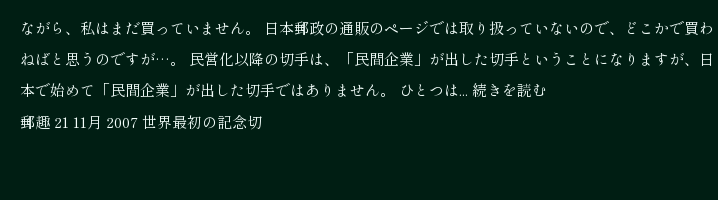ながら、私はまだ買っていません。 日本郵政の通販のページでは取り扱っていないので、どこかで買わねばと思うのですが…。 民営化以降の切手は、「民間企業」が出した切手ということになりますが、日本で始めて「民間企業」が出した切手ではありません。 ひとつは... 続きを読む
郵趣 21 11月 2007 世界最初の記念切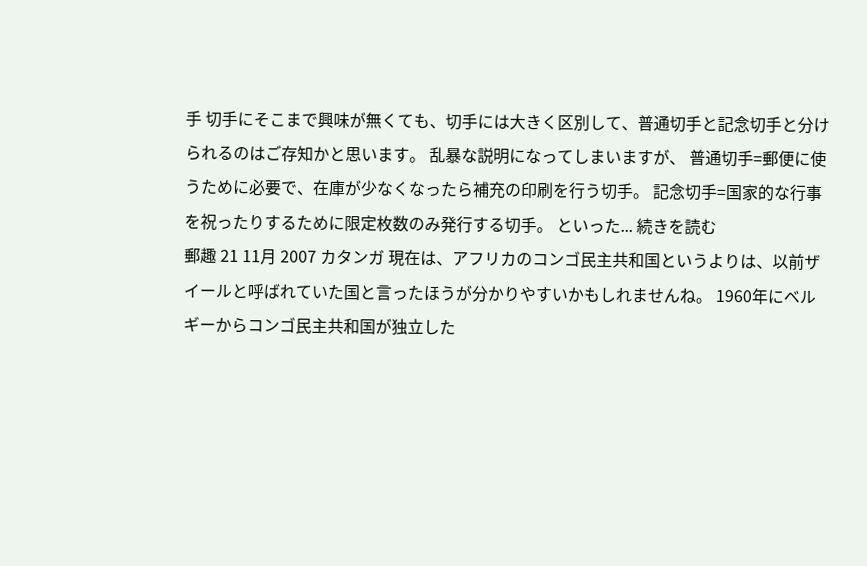手 切手にそこまで興味が無くても、切手には大きく区別して、普通切手と記念切手と分けられるのはご存知かと思います。 乱暴な説明になってしまいますが、 普通切手=郵便に使うために必要で、在庫が少なくなったら補充の印刷を行う切手。 記念切手=国家的な行事を祝ったりするために限定枚数のみ発行する切手。 といった... 続きを読む
郵趣 21 11月 2007 カタンガ 現在は、アフリカのコンゴ民主共和国というよりは、以前ザイールと呼ばれていた国と言ったほうが分かりやすいかもしれませんね。 1960年にベルギーからコンゴ民主共和国が独立した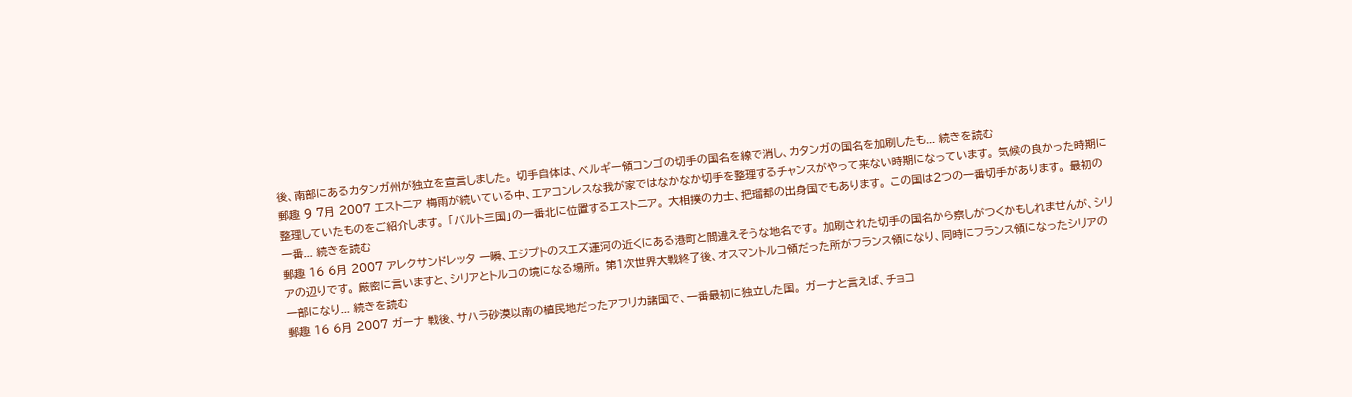後、南部にあるカタンガ州が独立を宣言しました。 切手自体は、ベルギー領コンゴの切手の国名を線で消し、カタンガの国名を加刷したも... 続きを読む
郵趣 9 7月 2007 エストニア 梅雨が続いている中、エアコンレスな我が家ではなかなか切手を整理するチャンスがやって来ない時期になっています。 気候の良かった時期に整理していたものをご紹介します。 「バルト三国」の一番北に位置するエストニア。 大相撲の力士、把瑠都の出身国でもあります。 この国は2つの一番切手があります。 最初の一番... 続きを読む
郵趣 16 6月 2007 アレクサンドレッタ 一瞬、エジプトのスエズ運河の近くにある港町と間違えそうな地名です。 加刷された切手の国名から察しがつくかもしれませんが、シリアの辺りです。 厳密に言いますと、シリアとトルコの境になる場所。 第1次世界大戦終了後、オスマントルコ領だった所がフランス領になり、同時にフランス領になったシリアの一部になり... 続きを読む
郵趣 16 6月 2007 ガーナ 戦後、サハラ砂漠以南の植民地だったアフリカ諸国で、一番最初に独立した国。 ガーナと言えば、チョコ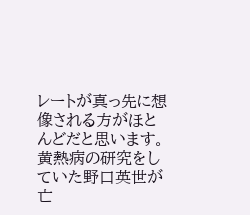レートが真っ先に想像される方がほとんどだと思います。 黄熱病の研究をしていた野口英世が亡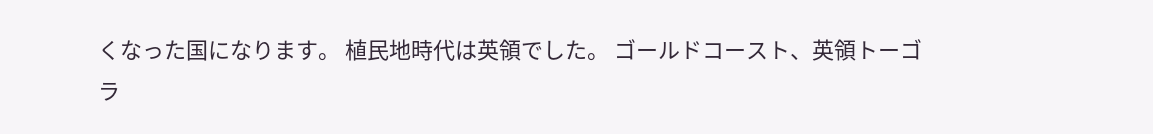くなった国になります。 植民地時代は英領でした。 ゴールドコースト、英領トーゴラ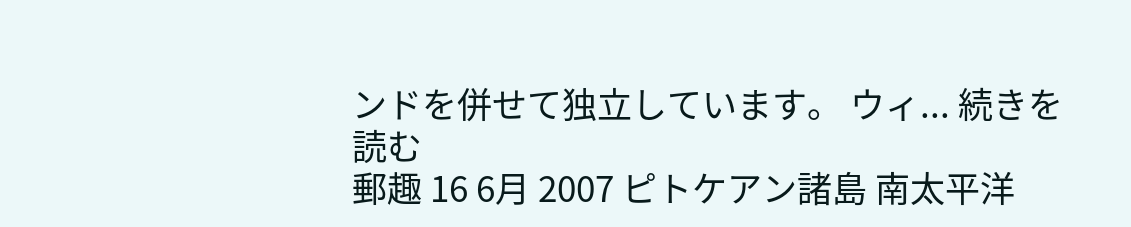ンドを併せて独立しています。 ウィ... 続きを読む
郵趣 16 6月 2007 ピトケアン諸島 南太平洋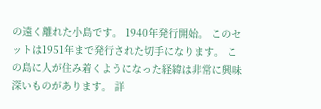の遠く離れた小島です。 1940年発行開始。 このセットは1951年まで発行された切手になります。 この島に人が住み着くようになった経緯は非常に興味深いものがあります。 詳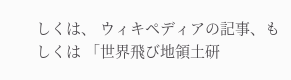しくは、 ウィキペディアの記事、もしくは 「世界飛び地領土研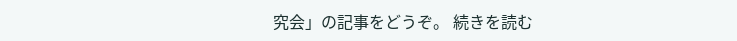究会」の記事をどうぞ。 続きを読む